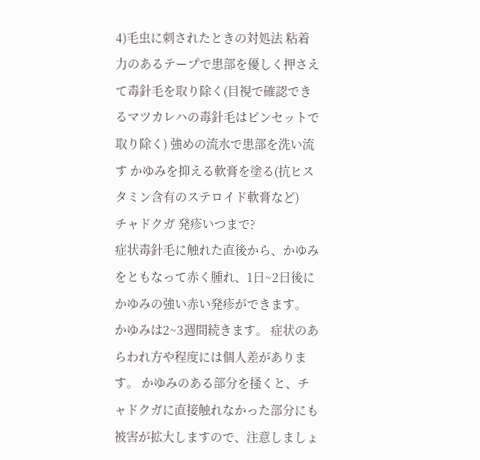4)毛虫に刺されたときの対処法 粘着力のあるテープで患部を優しく押さえて毒針毛を取り除く(目視で確認できるマツカレハの毒針毛はピンセットで取り除く) 強めの流水で患部を洗い流す かゆみを抑える軟膏を塗る(抗ヒスタミン含有のステロイド軟膏など)
チャドクガ 発疹いつまで?
症状毒針毛に触れた直後から、かゆみをともなって赤く腫れ、1日~2日後にかゆみの強い赤い発疹ができます。 かゆみは2~3週間続きます。 症状のあらわれ方や程度には個人差があります。 かゆみのある部分を掻くと、チャドクガに直接触れなかった部分にも被害が拡大しますので、注意しましょ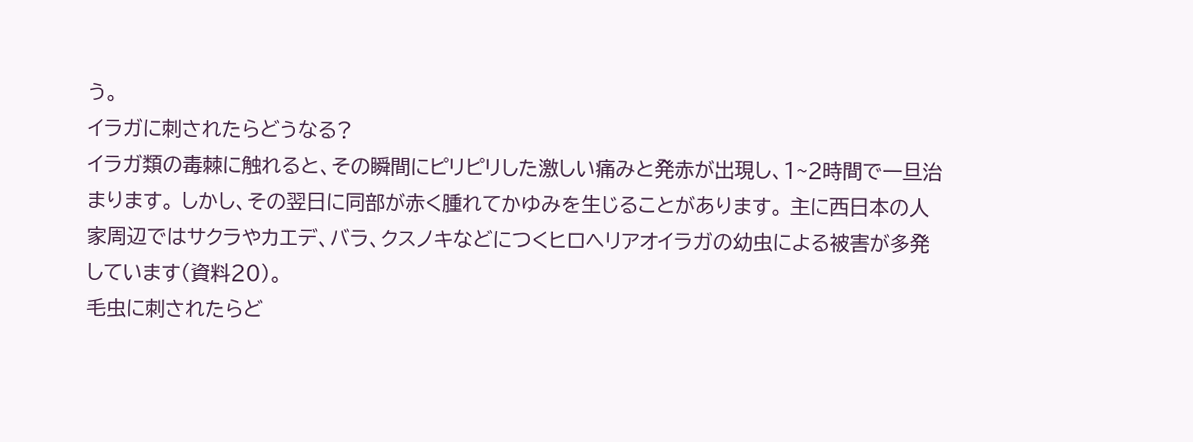う。
イラガに刺されたらどうなる?
イラガ類の毒棘に触れると、その瞬間にピリピリした激しい痛みと発赤が出現し、1~2時間で一旦治まります。 しかし、その翌日に同部が赤く腫れてかゆみを生じることがあります。 主に西日本の人家周辺ではサクラやカエデ、バラ、クスノキなどにつくヒロヘリアオイラガの幼虫による被害が多発しています(資料20)。
毛虫に刺されたらど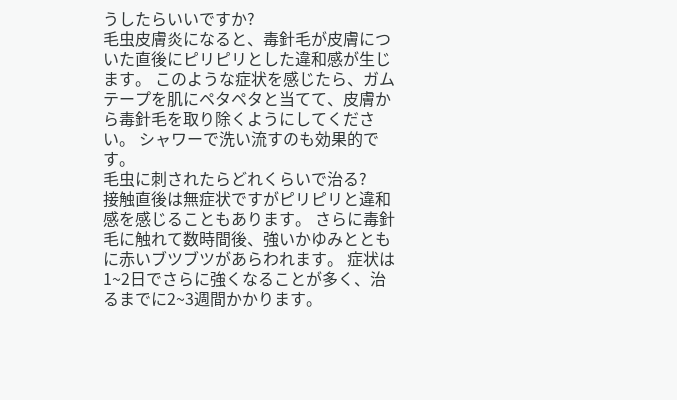うしたらいいですか?
毛虫皮膚炎になると、毒針毛が皮膚についた直後にピリピリとした違和感が生じます。 このような症状を感じたら、ガムテープを肌にペタペタと当てて、皮膚から毒針毛を取り除くようにしてください。 シャワーで洗い流すのも効果的です。
毛虫に刺されたらどれくらいで治る?
接触直後は無症状ですがピリピリと違和感を感じることもあります。 さらに毒針毛に触れて数時間後、強いかゆみとともに赤いブツブツがあらわれます。 症状は1~2日でさらに強くなることが多く、治るまでに2~3週間かかります。